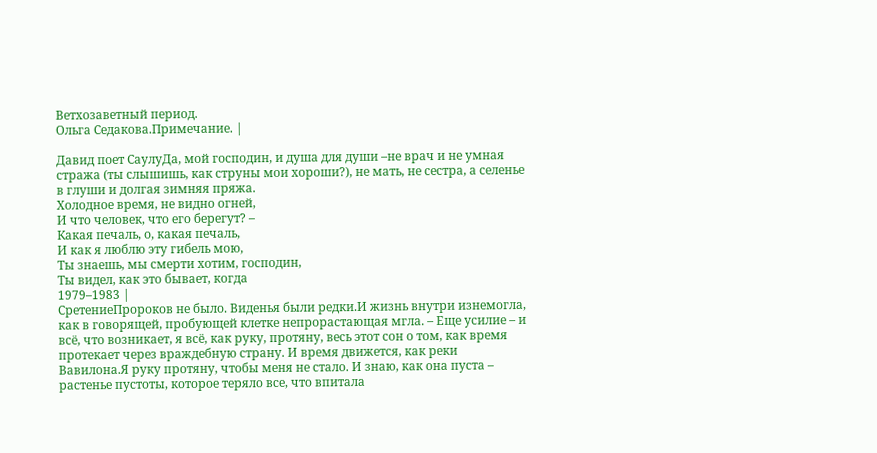Ветхозаветный период.
Ольга Седакова.Примечание. |

Давид поет СаулуДа, мой господин, и душа для души –не врач и не умная стража (ты слышишь, как струны мои хороши?), не мать, не сестра, а селенье в глуши и долгая зимняя пряжа.
Холодное время, не видно огней,
И что человек, что его берегут? –
Какая печаль, о, какая печаль,
И как я люблю эту гибель мою,
Ты знаешь, мы смерти хотим, господин,
Ты видел, как это бывает, когда
1979–1983 |
СретениеПророков не было. Виденья были редки.И жизнь внутри изнемогла, как в говорящей, пробующей клетке непрорастающая мгла. – Еще усилие – и всё, что возникает, я всё, как руку, протяну, весь этот сон о том, как время протекает через враждебную страну. И время движется, как реки Вавилона.Я руку протяну, чтобы меня не стало. И знаю, как она пуста – растенье пустоты, которое теряло все, что впитала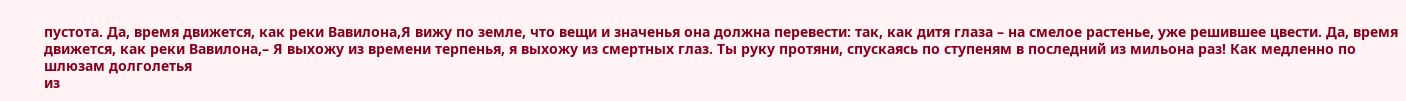пустота. Да, время движется, как реки Вавилона,Я вижу по земле, что вещи и значенья она должна перевести: так, как дитя глаза – на смелое растенье, уже решившее цвести. Да, время движется, как реки Вавилона,– Я выхожу из времени терпенья, я выхожу из смертных глаз. Ты руку протяни, спускаясь по ступеням в последний из мильона раз! Как медленно по шлюзам долголетья
из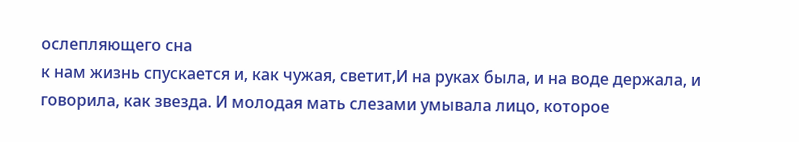ослепляющего сна
к нам жизнь спускается и, как чужая, светит,И на руках была, и на воде держала, и говорила, как звезда. И молодая мать слезами умывала лицо, которое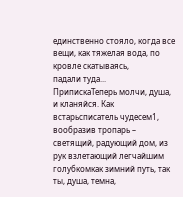единственно стояло, когда все вещи, как тяжелая вода, по кровле скатываясь,
падали туда...
ПрипискаТеперь молчи, душа, и кланяйся. Как встарьсписатель чудесем1, вообразив тропарь – светящий, радующий дом, из рук взлетающий легчайшим голубкомкак зимний путь, так ты, душа, темна,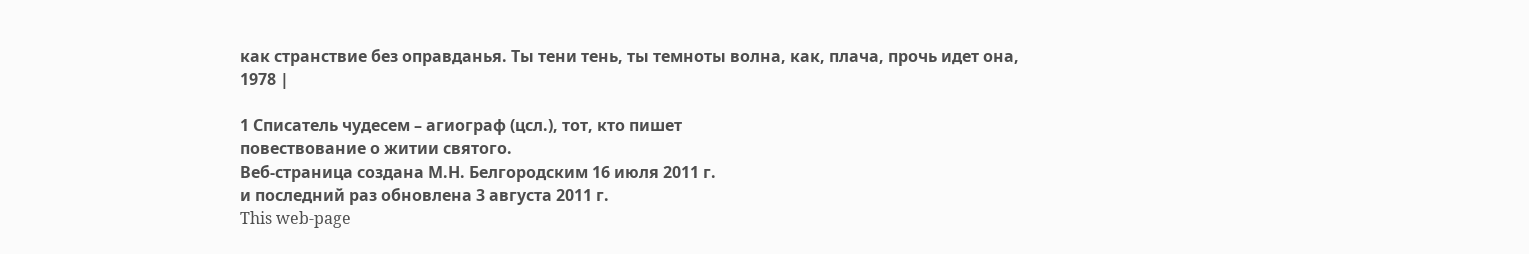как странствие без оправданья. Ты тени тень, ты темноты волна, как, плача, прочь идет она,
1978 |

1 Списатель чудесем – агиограф (цсл.), тот, кто пишет
повествование о житии святого.
Веб-страница создана М.Н. Белгородским 16 июля 2011 г.
и последний раз обновлена 3 августа 2011 г.
This web-page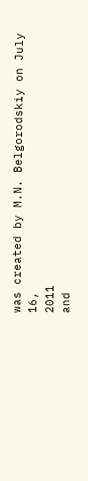was created by M.N. Belgorodskiy on July 16,
2011
and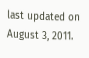last updated on August 3, 2011.